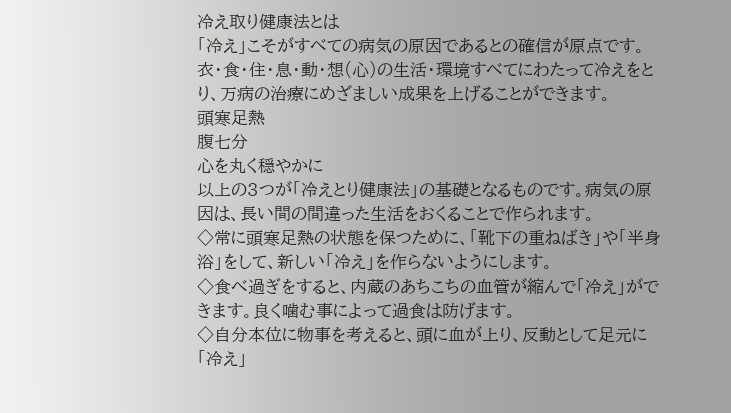冷え取り健康法とは
「冷え」こそがすべての病気の原因であるとの確信が原点です。
衣・食・住・息・動・想(心)の生活・環境すべてにわたって冷えをとり、万病の治療にめざましい成果を上げることができます。
頭寒足熱
腹七分
心を丸く穏やかに
以上の3つが「冷えとり健康法」の基礎となるものです。病気の原因は、長い間の間違った生活をおくることで作られます。
◇常に頭寒足熱の状態を保つために、「靴下の重ねばき」や「半身浴」をして、新しい「冷え」を作らないようにします。
◇食べ過ぎをすると、内蔵のあちこちの血管が縮んで「冷え」ができます。良く噛む事によって過食は防げます。
◇自分本位に物事を考えると、頭に血が上り、反動として足元に「冷え」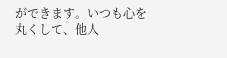ができます。いつも心を丸くして、他人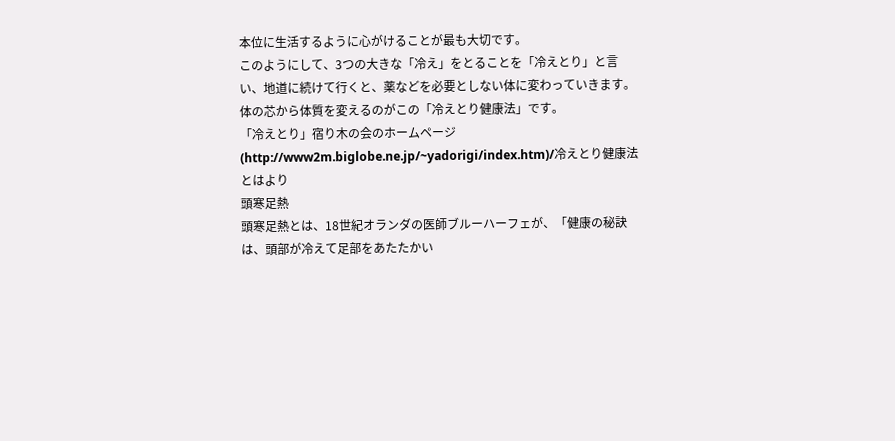本位に生活するように心がけることが最も大切です。
このようにして、3つの大きな「冷え」をとることを「冷えとり」と言い、地道に続けて行くと、薬などを必要としない体に変わっていきます。
体の芯から体質を変えるのがこの「冷えとり健康法」です。
「冷えとり」宿り木の会のホームページ(http://www2m.biglobe.ne.jp/~yadorigi/index.htm)/冷えとり健康法とはより
頭寒足熱
頭寒足熱とは、18世紀オランダの医師ブルーハーフェが、「健康の秘訣は、頭部が冷えて足部をあたたかい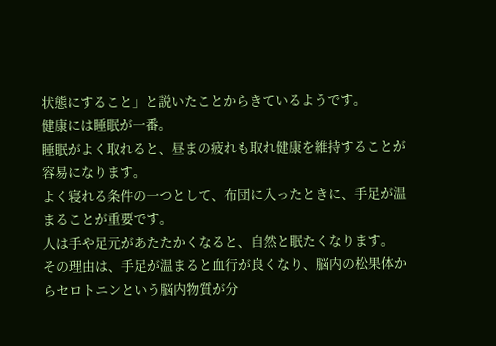状態にすること」と説いたことからきているようです。
健康には睡眠が一番。
睡眠がよく取れると、昼まの疲れも取れ健康を維持することが容易になります。
よく寝れる条件の一つとして、布団に入ったときに、手足が温まることが重要です。
人は手や足元があたたかくなると、自然と眠たくなります。
その理由は、手足が温まると血行が良くなり、脳内の松果体からセロトニンという脳内物質が分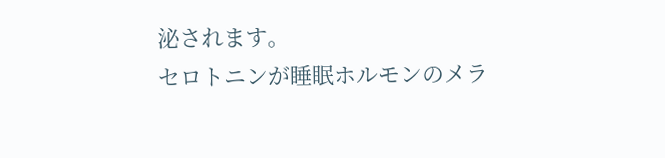泌されます。
セロトニンが睡眠ホルモンのメラ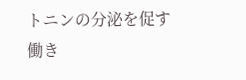トニンの分泌を促す働き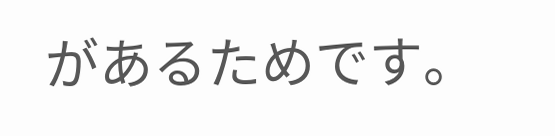があるためです。